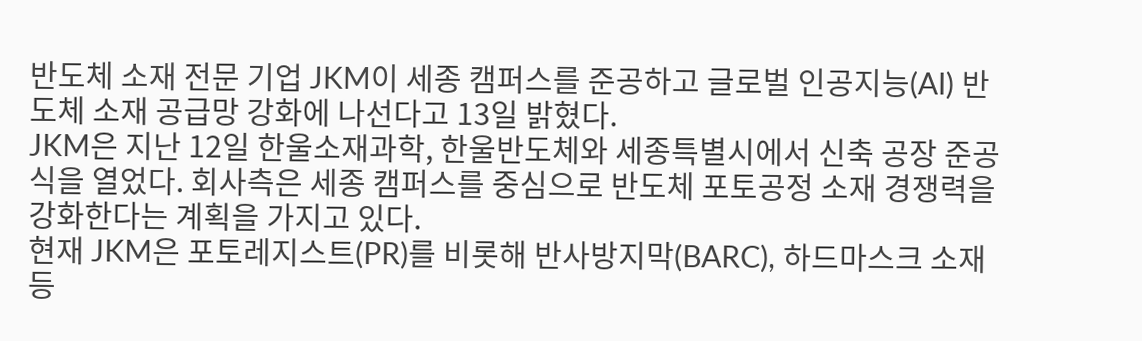반도체 소재 전문 기업 JKM이 세종 캠퍼스를 준공하고 글로벌 인공지능(AI) 반도체 소재 공급망 강화에 나선다고 13일 밝혔다.
JKM은 지난 12일 한울소재과학, 한울반도체와 세종특별시에서 신축 공장 준공식을 열었다. 회사측은 세종 캠퍼스를 중심으로 반도체 포토공정 소재 경쟁력을 강화한다는 계획을 가지고 있다.
현재 JKM은 포토레지스트(PR)를 비롯해 반사방지막(BARC), 하드마스크 소재 등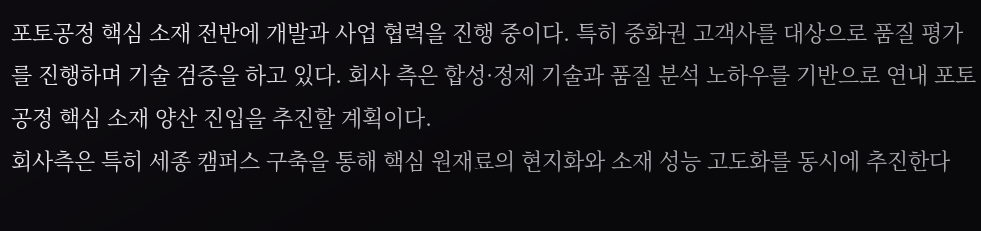포토공정 핵심 소재 전반에 개발과 사업 협력을 진행 중이다. 특히 중화권 고객사를 대상으로 품질 평가를 진행하며 기술 검증을 하고 있다. 회사 측은 합성·정제 기술과 품질 분석 노하우를 기반으로 연내 포토공정 핵심 소재 양산 진입을 추진할 계획이다.
회사측은 특히 세종 캠퍼스 구축을 통해 핵심 원재료의 현지화와 소재 성능 고도화를 동시에 추진한다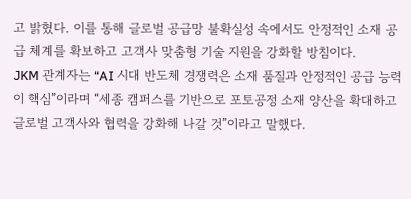고 밝혔다. 이를 통해 글로벌 공급망 불확실성 속에서도 안정적인 소재 공급 체계를 확보하고 고객사 맞춤형 기술 지원을 강화할 방침이다.
JKM 관계자는 “AI 시대 반도체 경쟁력은 소재 품질과 안정적인 공급 능력이 핵심”이라며 “세종 캠퍼스를 기반으로 포토공정 소재 양산을 확대하고 글로벌 고객사와 협력을 강화해 나갈 것”이라고 말했다.